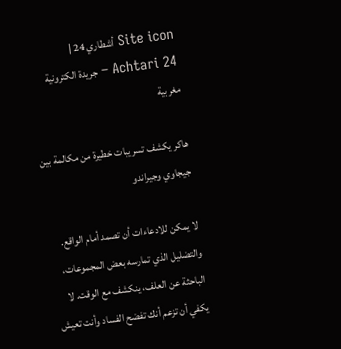Site icon أشطاري 24 | Achtari 24 – جريدة الكترونية مغربية

هاكر يكشف تسريبات خطيرة من مكالمة بين جيجاوي وجيراندو

لا يمكن للادعاءات أن تصمد أمام الواقع. والتضليل الذي تمارسه بعض المجموعات، الباحثة عن العلف، ينكشف مع الوقت. لا يكفي أن تزعم أنك تفضح الفساد وأنت تعيش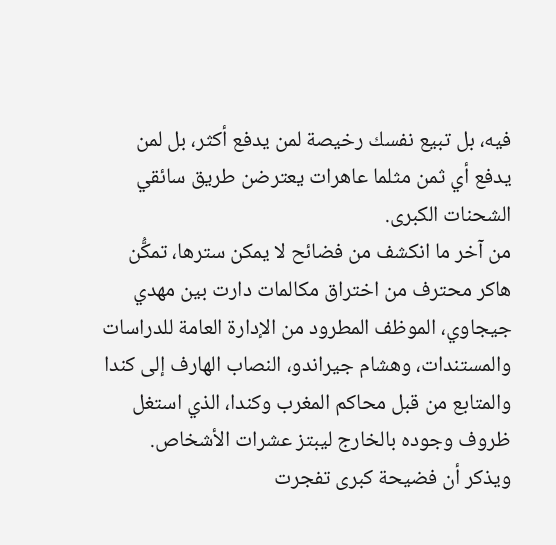فيه، بل تبيع نفسك رخيصة لمن يدفع أكثر، بل لمن يدفع أي ثمن مثلما عاهرات يعترضن طريق سائقي الشحنات الكبرى.
من آخر ما انكشف من فضائح لا يمكن سترها، تمكُّن هاكر محترف من اختراق مكالمات دارت بين مهدي جيجاوي، الموظف المطرود من الإدارة العامة للدراسات والمستندات، وهشام جيراندو، النصاب الهارف إلى كندا والمتابع من قبل محاكم المغرب وكندا، الذي استغل ظروف وجوده بالخارج ليبتز عشرات الأشخاص.
ويذكر أن فضيحة كبرى تفجرت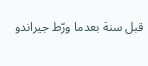قبل سنة بعدما ورّط جيراندو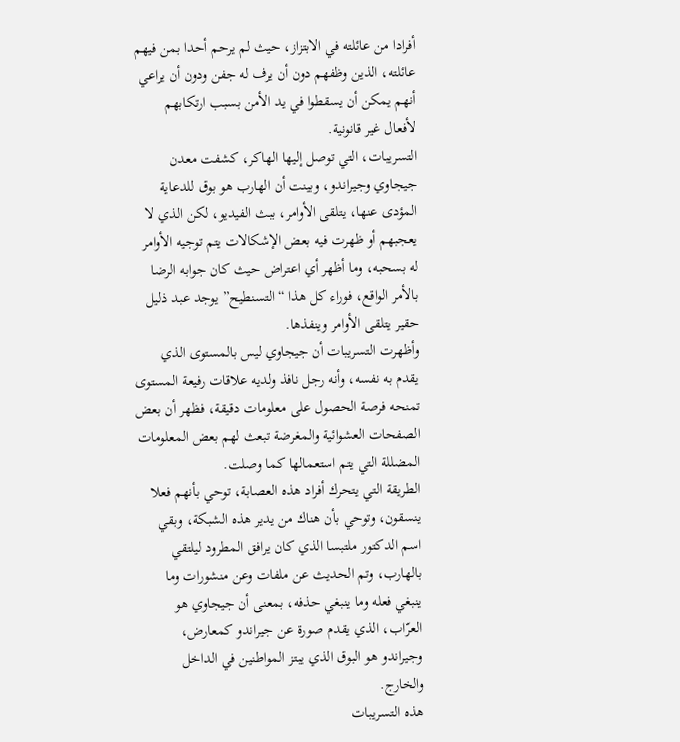أفرادا من عائلته في الابتزاز، حيث لم يرحم أحدا بمن فيهم عائلته، الذين وظفهم دون أن يرف له جفن ودون أن يراعي أنهم يمكن أن يسقطوا في يد الأمن بسبب ارتكابهم لأفعال غير قانونية.
التسريبات، التي توصل إليها الهاكر، كشفت معدن جيجاوي وجيراندو، وبينت أن الهارب هو بوق للدعاية المؤدى عنها، يتلقى الأوامر، ببث الفيديو، لكن الذي لا يعجبهم أو ظهرت فيه بعض الإشكالات يتم توجيه الأوامر له بسحبه، وما أظهر أي اعتراض حيث كان جوابه الرضا بالأمر الواقع، فوراء كل هذا “التسنطيح” يوجد عبد ذليل حقير يتلقى الأوامر وينفذها.
وأظهرت التسريبات أن جيجاوي ليس بالمستوى الذي يقدم به نفسه، وأنه رجل نافذ ولديه علاقات رفيعة المستوى تمنحه فرصة الحصول على معلومات دقيقة، فظهر أن بعض الصفحات العشوائية والمغرضة تبعث لهم بعض المعلومات المضللة التي يتم استعمالها كما وصلت.
الطريقة التي يتحرك أفراد هذه العصابة، توحي بأنهم فعلا ينسقون، وتوحي بأن هناك من يدير هذه الشبكة، وبقي اسم الدكتور ملتبسا الذي كان يرافق المطرود ليلتقي بالهارب، وتم الحديث عن ملفات وعن منشورات وما ينبغي فعله وما ينبغي حذفه، بمعنى أن جيجاوي هو العرّاب، الذي يقدم صورة عن جيراندو كمعارض، وجيراندو هو البوق الذي يبتز المواطنين في الداخل والخارج.
هذه التسريبات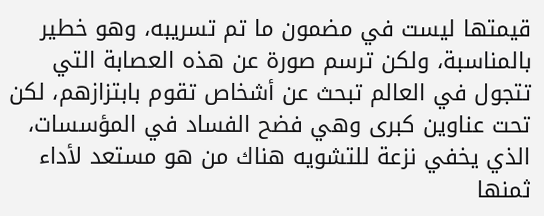قيمتها ليست في مضمون ما تم تسريبه، وهو خطير بالمناسبة، ولكن ترسم صورة عن هذه العصابة التي تتجول في العالم تبحث عن أشخاص تقوم بابتزازهم، لكن تحت عناوين كبرى وهي فضح الفساد في المؤسسات، الذي يخفي نزعة للتشويه هناك من هو مستعد لأداء ثمنها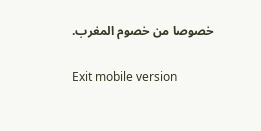خصوصا من خصوم المغرب.

Exit mobile version